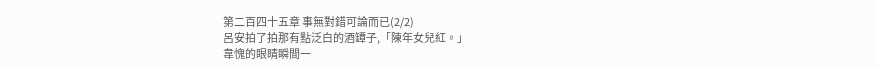第二百四十五章 事無對錯可論而已(2/2)
呂安拍了拍那有點泛白的酒罈子,「陳年女兒紅。」
韋愧的眼睛瞬間一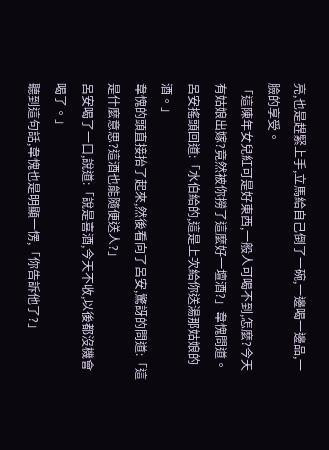亮,也是趕緊上手,立馬給自己倒了一碗,一邊喝一邊品,一臉的享受。
「這陳年女兒紅可是好東西,一般人可喝不到,怎麼?今天有姑娘出嫁?竟然被你撈了這麼好一壇酒?」韋愧問道。
呂安搖頭回道:「水伯給的,這是上次給你送湯那姑娘的酒。」
韋愧的頭直接抬了起來,然後看向了呂安,驚訝的問道:「這是什麼意思?這酒也能隨便送人?」
呂安喝了一口,說道:「說是喜酒,今天不收,以後都沒機會喝了。」
聽到這句話,韋愧也是明顯一愣,「你告訴他了?」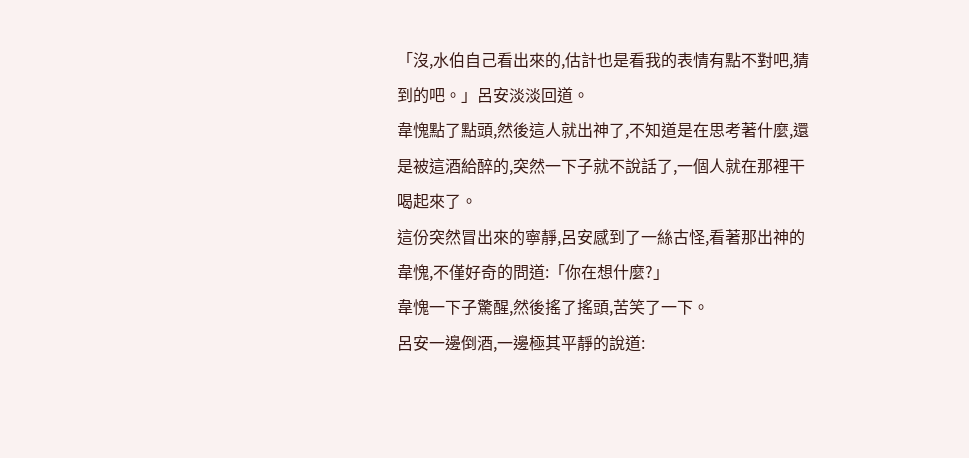「沒,水伯自己看出來的,估計也是看我的表情有點不對吧,猜到的吧。」呂安淡淡回道。
韋愧點了點頭,然後這人就出神了,不知道是在思考著什麼,還是被這酒給醉的,突然一下子就不說話了,一個人就在那裡干喝起來了。
這份突然冒出來的寧靜,呂安感到了一絲古怪,看著那出神的韋愧,不僅好奇的問道:「你在想什麼?」
韋愧一下子驚醒,然後搖了搖頭,苦笑了一下。
呂安一邊倒酒,一邊極其平靜的說道: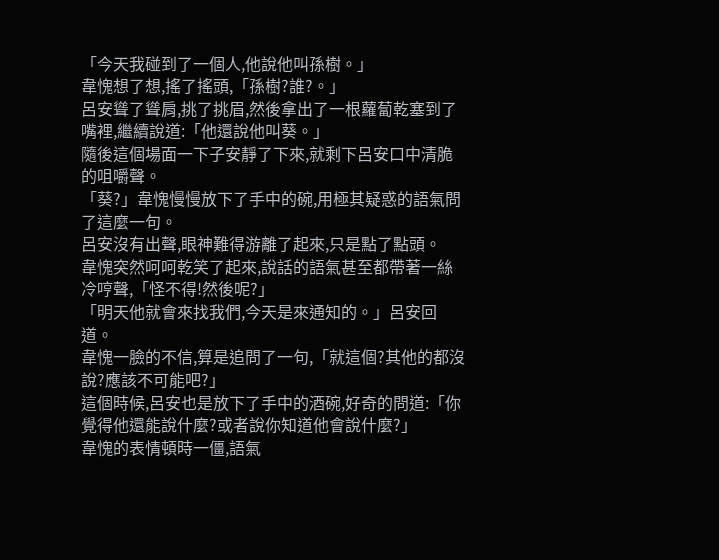「今天我碰到了一個人,他說他叫孫樹。」
韋愧想了想,搖了搖頭,「孫樹?誰?。」
呂安聳了聳肩,挑了挑眉,然後拿出了一根蘿蔔乾塞到了嘴裡,繼續說道:「他還說他叫葵。」
隨後這個場面一下子安靜了下來,就剩下呂安口中清脆的咀嚼聲。
「葵?」韋愧慢慢放下了手中的碗,用極其疑惑的語氣問了這麼一句。
呂安沒有出聲,眼神難得游離了起來,只是點了點頭。
韋愧突然呵呵乾笑了起來,說話的語氣甚至都帶著一絲冷哼聲,「怪不得!然後呢?」
「明天他就會來找我們,今天是來通知的。」呂安回道。
韋愧一臉的不信,算是追問了一句,「就這個?其他的都沒說?應該不可能吧?」
這個時候,呂安也是放下了手中的酒碗,好奇的問道:「你覺得他還能說什麼?或者說你知道他會說什麼?」
韋愧的表情頓時一僵,語氣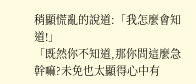稍顯慌亂的說道:「我怎麼會知道!」
「既然你不知道,那你問這麼急幹嘛?未免也太顯得心中有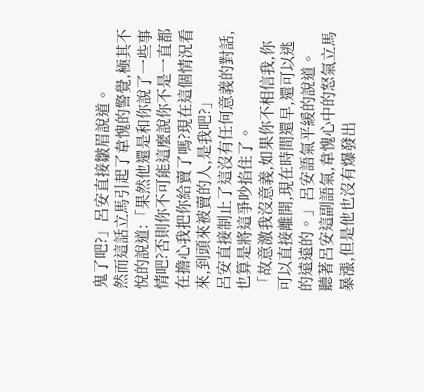鬼了吧?」呂安直接皺眉說道。
然而這話立馬引起了韋愧的警覺,極其不悅的說道:「果然他還是和你說了一些事情吧?否則你不可能這麼說你不是一直都在擔心我把你給賣了嗎?現在這個情況看來,到頭來被賣的人,是我吧?」
呂安直接制止了這沒有任何意義的對話,也算是將這爭吵掐住了。
「故意激我沒意義,如果你不相信我,你可以直接離開,現在時間還早,還可以逃的遠遠的。」呂安語氣平緩的說道。
聽著呂安這副語氣,韋愧心中的怒氣立馬暴漲,但是他也沒有爆發出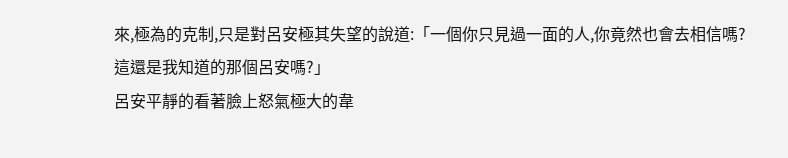來,極為的克制,只是對呂安極其失望的說道:「一個你只見過一面的人,你竟然也會去相信嗎?這還是我知道的那個呂安嗎?」
呂安平靜的看著臉上怒氣極大的韋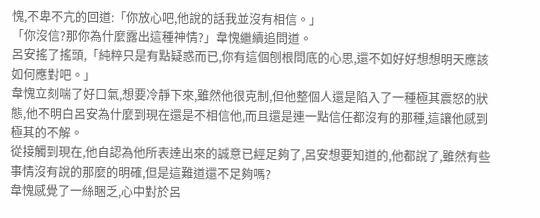愧,不卑不亢的回道:「你放心吧,他說的話我並沒有相信。」
「你沒信?那你為什麼露出這種神情?」韋愧繼續追問道。
呂安搖了搖頭,「純粹只是有點疑惑而已,你有這個刨根問底的心思,還不如好好想想明天應該如何應對吧。」
韋愧立刻喘了好口氣,想要冷靜下來,雖然他很克制,但他整個人還是陷入了一種極其震怒的狀態,他不明白呂安為什麼到現在還是不相信他,而且還是連一點信任都沒有的那種,這讓他感到極其的不解。
從接觸到現在,他自認為他所表達出來的誠意已經足夠了,呂安想要知道的,他都說了,雖然有些事情沒有說的那麼的明確,但是這難道還不足夠嗎?
韋愧感覺了一絲睏乏,心中對於呂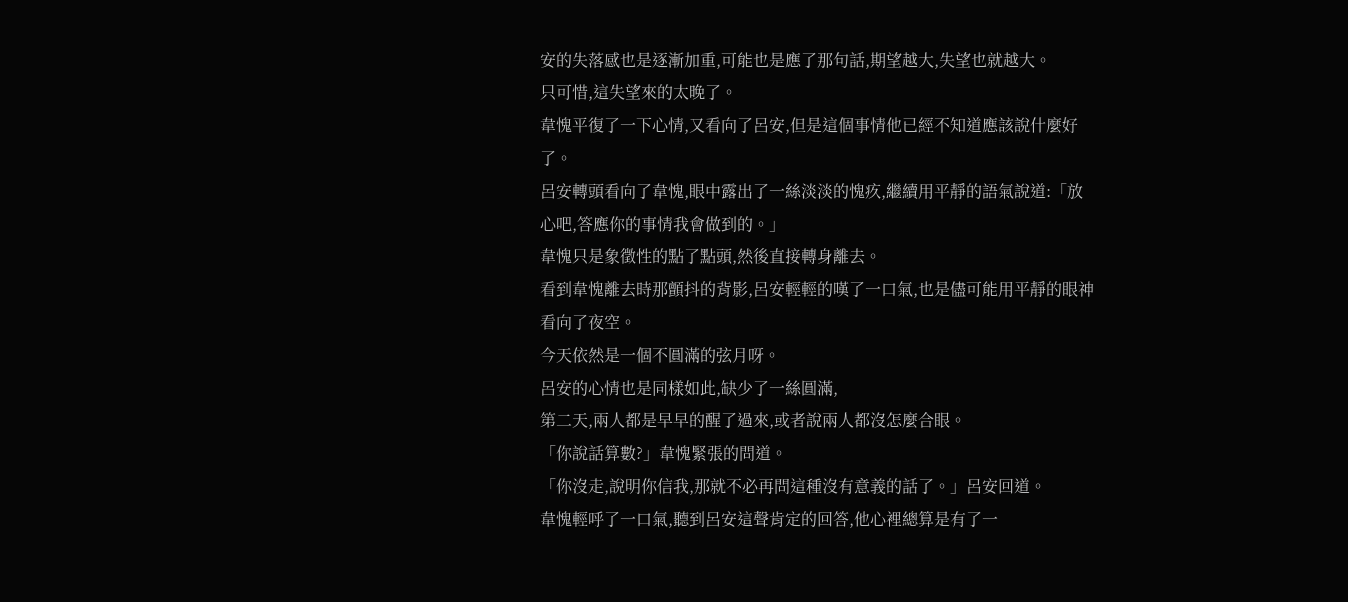安的失落感也是逐漸加重,可能也是應了那句話,期望越大,失望也就越大。
只可惜,這失望來的太晚了。
韋愧平復了一下心情,又看向了呂安,但是這個事情他已經不知道應該說什麼好了。
呂安轉頭看向了韋愧,眼中露出了一絲淡淡的愧疚,繼續用平靜的語氣說道:「放心吧,答應你的事情我會做到的。」
韋愧只是象徵性的點了點頭,然後直接轉身離去。
看到韋愧離去時那顫抖的背影,呂安輕輕的嘆了一口氣,也是儘可能用平靜的眼神看向了夜空。
今天依然是一個不圓滿的弦月呀。
呂安的心情也是同樣如此,缺少了一絲圓滿,
第二天,兩人都是早早的醒了過來,或者說兩人都沒怎麼合眼。
「你說話算數?」韋愧緊張的問道。
「你沒走,說明你信我,那就不必再問這種沒有意義的話了。」呂安回道。
韋愧輕呼了一口氣,聽到呂安這聲肯定的回答,他心裡總算是有了一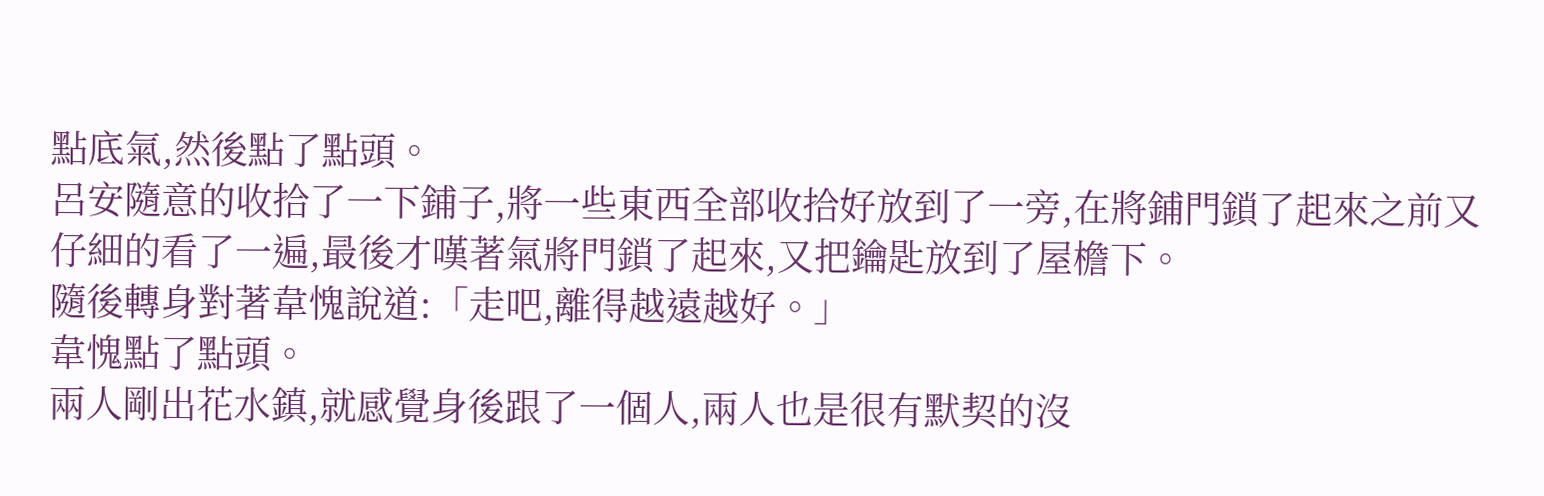點底氣,然後點了點頭。
呂安隨意的收拾了一下鋪子,將一些東西全部收拾好放到了一旁,在將鋪門鎖了起來之前又仔細的看了一遍,最後才嘆著氣將門鎖了起來,又把鑰匙放到了屋檐下。
隨後轉身對著韋愧說道:「走吧,離得越遠越好。」
韋愧點了點頭。
兩人剛出花水鎮,就感覺身後跟了一個人,兩人也是很有默契的沒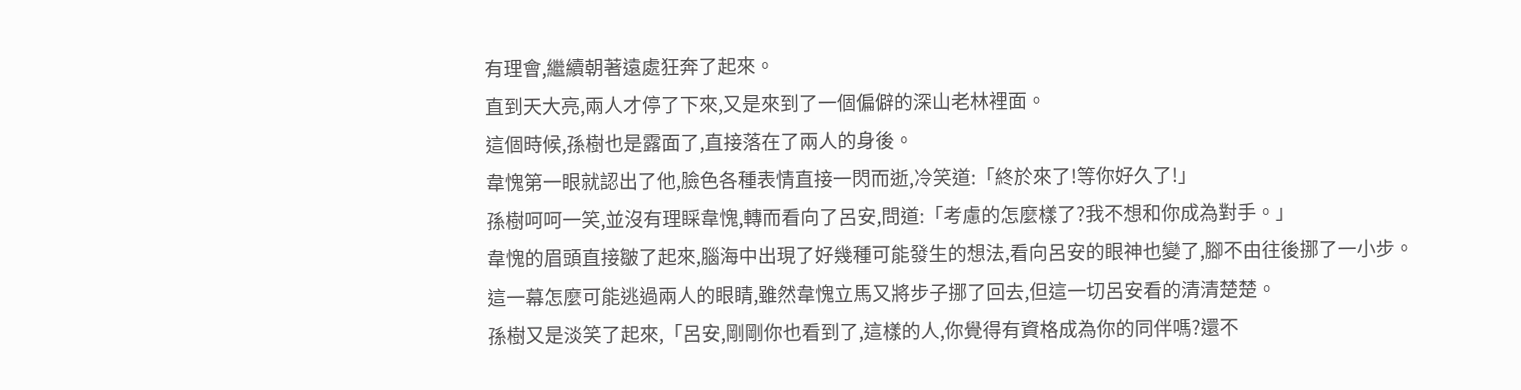有理會,繼續朝著遠處狂奔了起來。
直到天大亮,兩人才停了下來,又是來到了一個偏僻的深山老林裡面。
這個時候,孫樹也是露面了,直接落在了兩人的身後。
韋愧第一眼就認出了他,臉色各種表情直接一閃而逝,冷笑道:「終於來了!等你好久了!」
孫樹呵呵一笑,並沒有理睬韋愧,轉而看向了呂安,問道:「考慮的怎麼樣了?我不想和你成為對手。」
韋愧的眉頭直接皺了起來,腦海中出現了好幾種可能發生的想法,看向呂安的眼神也變了,腳不由往後挪了一小步。
這一幕怎麼可能逃過兩人的眼睛,雖然韋愧立馬又將步子挪了回去,但這一切呂安看的清清楚楚。
孫樹又是淡笑了起來,「呂安,剛剛你也看到了,這樣的人,你覺得有資格成為你的同伴嗎?還不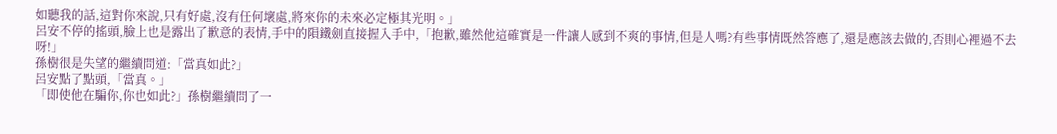如聽我的話,這對你來說,只有好處,沒有任何壞處,將來你的未來必定極其光明。」
呂安不停的搖頭,臉上也是露出了歉意的表情,手中的隕鐵劍直接握入手中,「抱歉,雖然他這確實是一件讓人感到不爽的事情,但是人嗎?有些事情既然答應了,還是應該去做的,否則心裡過不去呀!」
孫樹很是失望的繼續問道:「當真如此?」
呂安點了點頭,「當真。」
「即使他在騙你,你也如此?」孫樹繼續問了一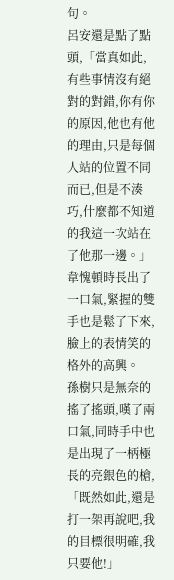句。
呂安還是點了點頭,「當真如此,有些事情沒有絕對的對錯,你有你的原因,他也有他的理由,只是每個人站的位置不同而已,但是不湊巧,什麼都不知道的我這一次站在了他那一邊。」
韋愧頓時長出了一口氣,緊握的雙手也是鬆了下來,臉上的表情笑的格外的高興。
孫樹只是無奈的搖了搖頭,嘆了兩口氣,同時手中也是出現了一柄極長的亮銀色的槍,「既然如此,還是打一架再說吧,我的目標很明確,我只要他!」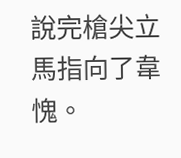說完槍尖立馬指向了韋愧。